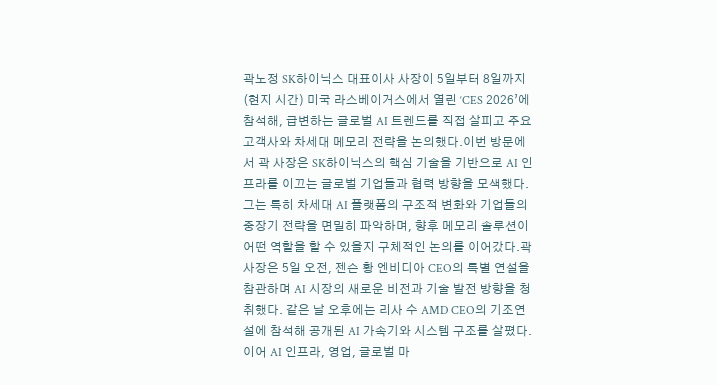곽노정 SK하이닉스 대표이사 사장이 5일부터 8일까지(현지 시간) 미국 라스베이거스에서 열린 ‘CES 2026’에 참석해, 급변하는 글로벌 AI 트렌드를 직접 살피고 주요 고객사와 차세대 메모리 전략을 논의했다.이번 방문에서 곽 사장은 SK하이닉스의 핵심 기술을 기반으로 AI 인프라를 이끄는 글로벌 기업들과 협력 방향을 모색했다. 그는 특히 차세대 AI 플랫폼의 구조적 변화와 기업들의 중장기 전략을 면밀히 파악하며, 향후 메모리 솔루션이 어떤 역할을 할 수 있을지 구체적인 논의를 이어갔다.곽 사장은 5일 오전, 젠슨 황 엔비디아 CEO의 특별 연설을 참관하며 AI 시장의 새로운 비전과 기술 발전 방향을 청취했다. 같은 날 오후에는 리사 수 AMD CEO의 기조연설에 참석해 공개된 AI 가속기와 시스템 구조를 살폈다.이어 AI 인프라, 영업, 글로벌 마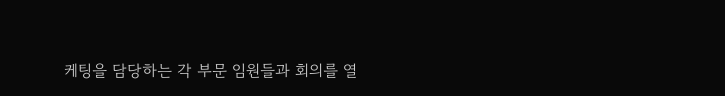케팅을 담당하는 각 부문 임원들과 회의를 열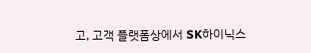고, 고객 플랫폼상에서 SK하이닉스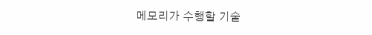메모리가 수행할 기술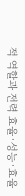적 역할과 전력 효율·성능·효율